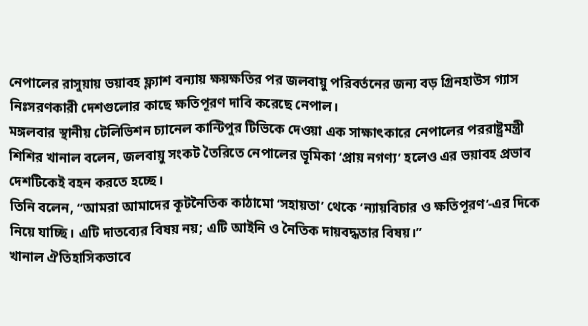নেপালের রাসুয়ায় ভয়াবহ ফ্ল্যাশ বন্যায় ক্ষয়ক্ষতির পর জলবায়ু পরিবর্তনের জন্য বড় গ্রিনহাউস গ্যাস নিঃসরণকারী দেশগুলোর কাছে ক্ষতিপূরণ দাবি করেছে নেপাল।
মঙ্গলবার স্থানীয় টেলিভিশন চ্যানেল কান্টিপুর টিভিকে দেওয়া এক সাক্ষাৎকারে নেপালের পররাষ্ট্রমন্ত্রী শিশির খানাল বলেন, জলবায়ু সংকট তৈরিতে নেপালের ভূমিকা ‘প্রায় নগণ্য’ হলেও এর ভয়াবহ প্রভাব দেশটিকেই বহন করতে হচ্ছে।
তিনি বলেন, “আমরা আমাদের কূটনৈতিক কাঠামো ‘সহায়তা’ থেকে ‘ন্যায়বিচার ও ক্ষতিপূরণ’-এর দিকে নিয়ে যাচ্ছি। এটি দাতব্যের বিষয় নয়; এটি আইনি ও নৈতিক দায়বদ্ধতার বিষয়।”
খানাল ঐতিহাসিকভাবে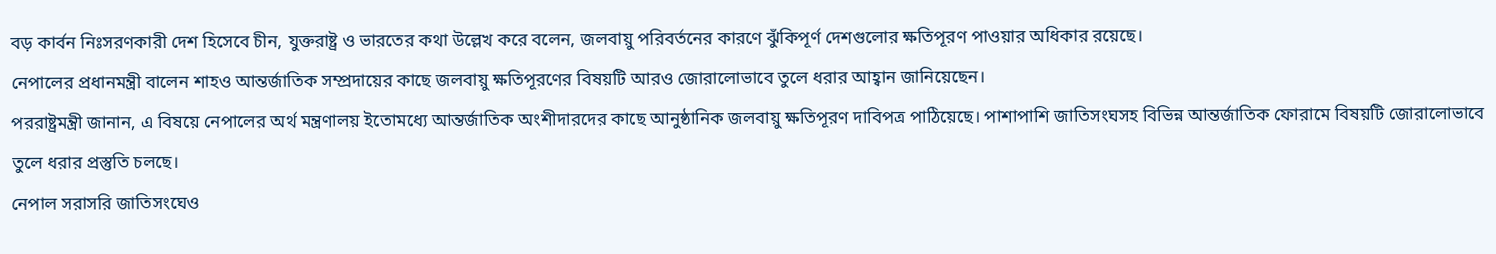বড় কার্বন নিঃসরণকারী দেশ হিসেবে চীন, যুক্তরাষ্ট্র ও ভারতের কথা উল্লেখ করে বলেন, জলবায়ু পরিবর্তনের কারণে ঝুঁকিপূর্ণ দেশগুলোর ক্ষতিপূরণ পাওয়ার অধিকার রয়েছে।
নেপালের প্রধানমন্ত্রী বালেন শাহও আন্তর্জাতিক সম্প্রদায়ের কাছে জলবায়ু ক্ষতিপূরণের বিষয়টি আরও জোরালোভাবে তুলে ধরার আহ্বান জানিয়েছেন।
পররাষ্ট্রমন্ত্রী জানান, এ বিষয়ে নেপালের অর্থ মন্ত্রণালয় ইতোমধ্যে আন্তর্জাতিক অংশীদারদের কাছে আনুষ্ঠানিক জলবায়ু ক্ষতিপূরণ দাবিপত্র পাঠিয়েছে। পাশাপাশি জাতিসংঘসহ বিভিন্ন আন্তর্জাতিক ফোরামে বিষয়টি জোরালোভাবে তুলে ধরার প্রস্তুতি চলছে।
নেপাল সরাসরি জাতিসংঘেও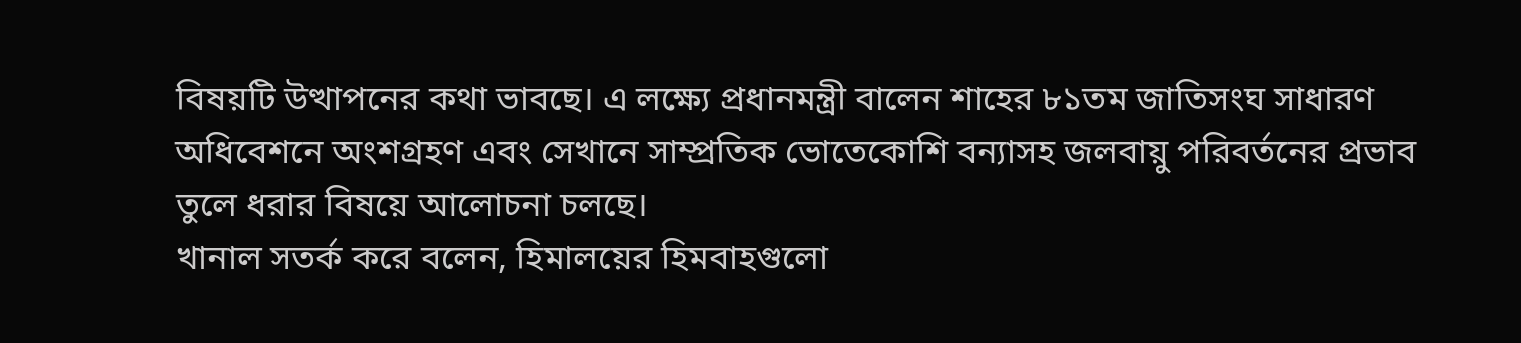বিষয়টি উত্থাপনের কথা ভাবছে। এ লক্ষ্যে প্রধানমন্ত্রী বালেন শাহের ৮১তম জাতিসংঘ সাধারণ অধিবেশনে অংশগ্রহণ এবং সেখানে সাম্প্রতিক ভোতেকোশি বন্যাসহ জলবায়ু পরিবর্তনের প্রভাব তুলে ধরার বিষয়ে আলোচনা চলছে।
খানাল সতর্ক করে বলেন, হিমালয়ের হিমবাহগুলো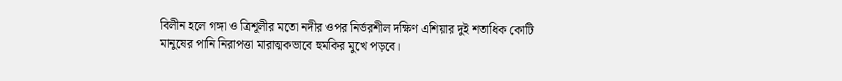বিলীন হলে গঙ্গা ও ত্রিশূলীর মতো নদীর ওপর নির্ভরশীল দক্ষিণ এশিয়ার দুই শতাধিক কোটি মানুষের পানি নিরাপত্তা মারাত্মকভাবে হুমকির মুখে পড়বে।